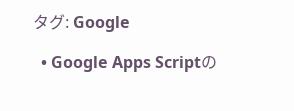タグ: Google

  • Google Apps Scriptの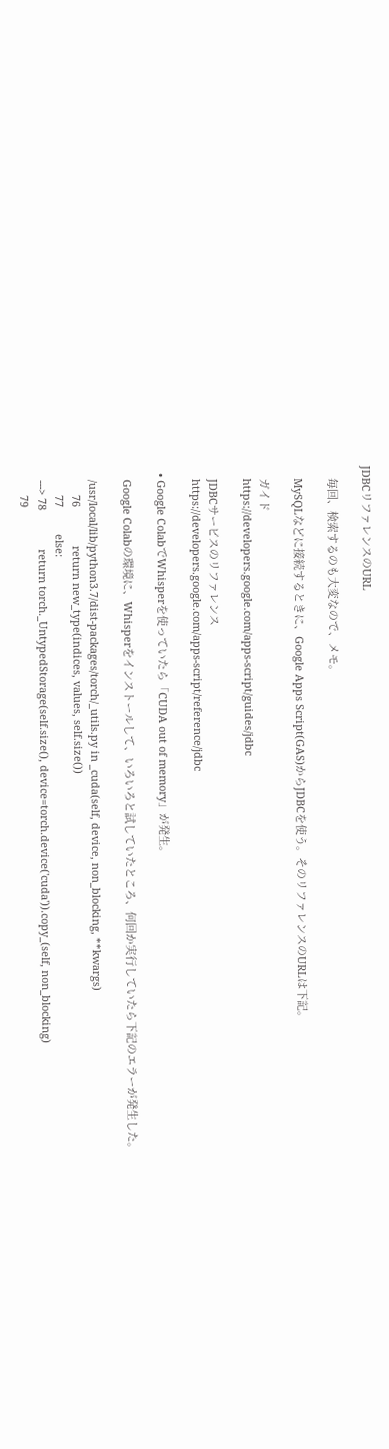JDBCリファレンスのURL

    毎回、検索するのも大変なので、メモ。

    MySQLなどに接続するときに、Google Apps Script(GAS)からJDBCを使う。そのリファレンスのURLは下記。

    ガイド
    https://developers.google.com/apps-script/guides/jdbc

    JDBCサービスのリファレンス
    https://developers.google.com/apps-script/reference/jdbc

  • Google ColabでWhisperを使っていたら「CUDA out of memory」が発生。

    Google Colabの環境に、Whisperをインストールして、いろいろと試していたところ、何回か実行していたら下記のエラーが発生した。

    /usr/local/lib/python3.7/dist-packages/torch/_utils.py in _cuda(self, device, non_blocking, **kwargs)
         76             return new_type(indices, values, self.size())
         77         else:
    ---> 78             return torch._UntypedStorage(self.size(), device=torch.device('cuda')).copy_(self, non_blocking)
         79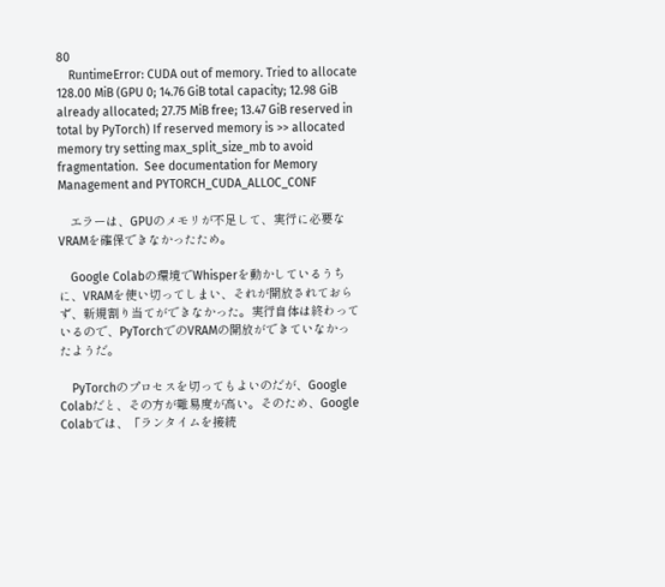80
    RuntimeError: CUDA out of memory. Tried to allocate 128.00 MiB (GPU 0; 14.76 GiB total capacity; 12.98 GiB already allocated; 27.75 MiB free; 13.47 GiB reserved in total by PyTorch) If reserved memory is >> allocated memory try setting max_split_size_mb to avoid fragmentation.  See documentation for Memory Management and PYTORCH_CUDA_ALLOC_CONF

    エラーは、GPUのメモリが不足して、実行に必要なVRAMを確保できなかったため。

    Google Colabの環境でWhisperを動かしているうちに、VRAMを使い切ってしまい、それが開放されておらず、新規割り当てができなかった。実行自体は終わっているので、PyTorchでのVRAMの開放ができていなかったようだ。

    PyTorchのプロセスを切ってもよいのだが、Google Colabだと、その方が難易度が高い。そのため、Google Colabでは、「ランタイムを接続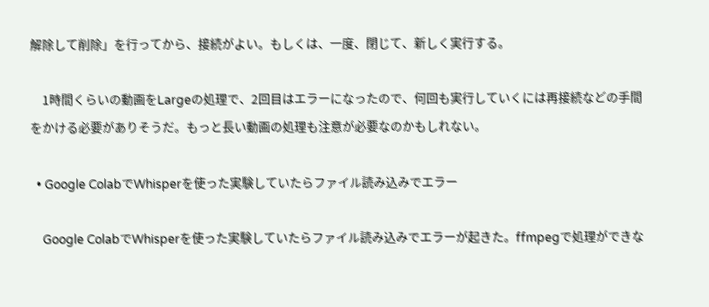解除して削除」を行ってから、接続がよい。もしくは、一度、閉じて、新しく実行する。

    1時間くらいの動画をLargeの処理で、2回目はエラーになったので、何回も実行していくには再接続などの手間をかける必要がありそうだ。もっと長い動画の処理も注意が必要なのかもしれない。

  • Google ColabでWhisperを使った実験していたらファイル読み込みでエラー

    Google ColabでWhisperを使った実験していたらファイル読み込みでエラーが起きた。ffmpegで処理ができな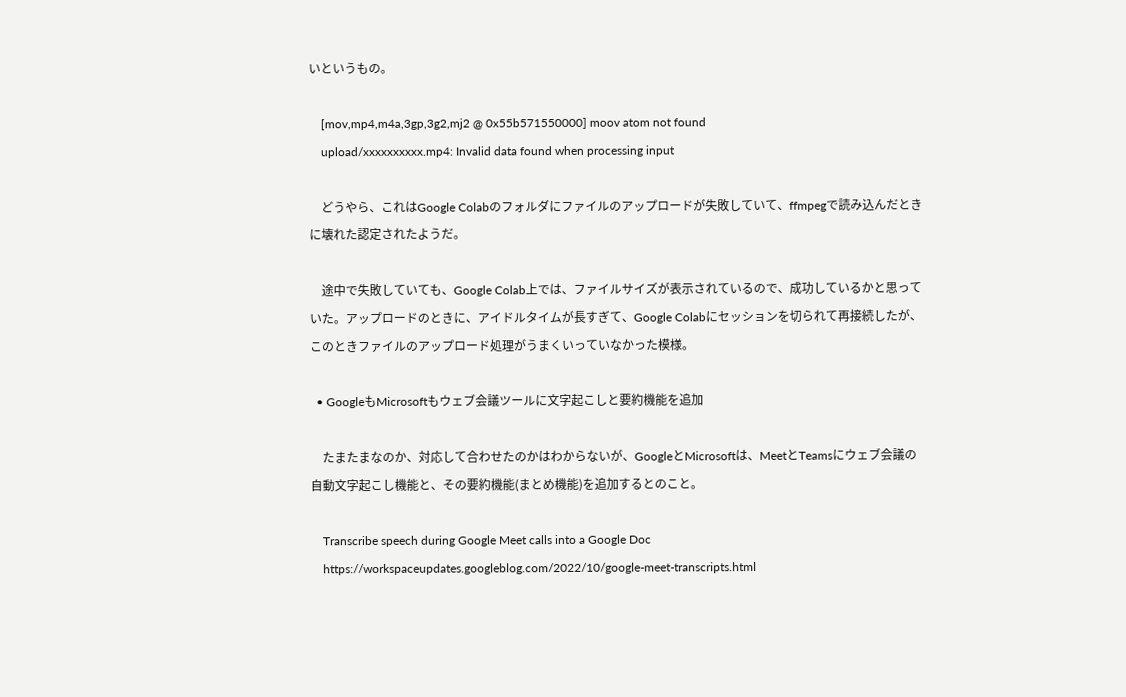いというもの。

    [mov,mp4,m4a,3gp,3g2,mj2 @ 0x55b571550000] moov atom not found
    upload/xxxxxxxxxx.mp4: Invalid data found when processing input

    どうやら、これはGoogle Colabのフォルダにファイルのアップロードが失敗していて、ffmpegで読み込んだときに壊れた認定されたようだ。

    途中で失敗していても、Google Colab上では、ファイルサイズが表示されているので、成功しているかと思っていた。アップロードのときに、アイドルタイムが長すぎて、Google Colabにセッションを切られて再接続したが、このときファイルのアップロード処理がうまくいっていなかった模様。

  • GoogleもMicrosoftもウェブ会議ツールに文字起こしと要約機能を追加

    たまたまなのか、対応して合わせたのかはわからないが、GoogleとMicrosoftは、MeetとTeamsにウェブ会議の自動文字起こし機能と、その要約機能(まとめ機能)を追加するとのこと。

    Transcribe speech during Google Meet calls into a Google Doc
    https://workspaceupdates.googleblog.com/2022/10/google-meet-transcripts.html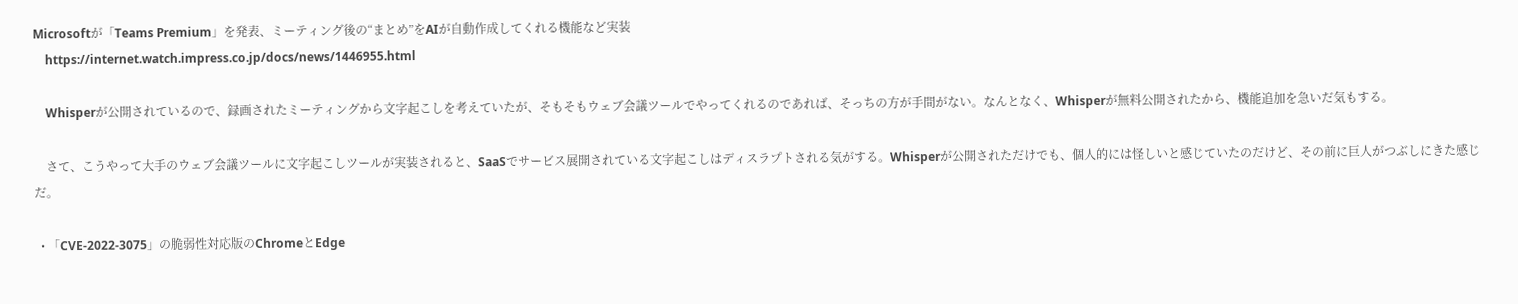Microsoftが「Teams Premium」を発表、ミーティング後の“まとめ”をAIが自動作成してくれる機能など実装
    https://internet.watch.impress.co.jp/docs/news/1446955.html

    Whisperが公開されているので、録画されたミーティングから文字起こしを考えていたが、そもそもウェブ会議ツールでやってくれるのであれば、そっちの方が手間がない。なんとなく、Whisperが無料公開されたから、機能追加を急いだ気もする。

    さて、こうやって大手のウェブ会議ツールに文字起こしツールが実装されると、SaaSでサービス展開されている文字起こしはディスラプトされる気がする。Whisperが公開されただけでも、個人的には怪しいと感じていたのだけど、その前に巨人がつぶしにきた感じだ。

  • 「CVE-2022-3075」の脆弱性対応版のChromeとEdge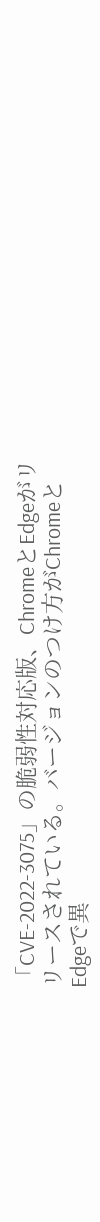「CVE-2022-3075」の脆弱性対応版、ChromeとEdgeがリリースされている。バージョンのつけ方がChromeとEdgeで異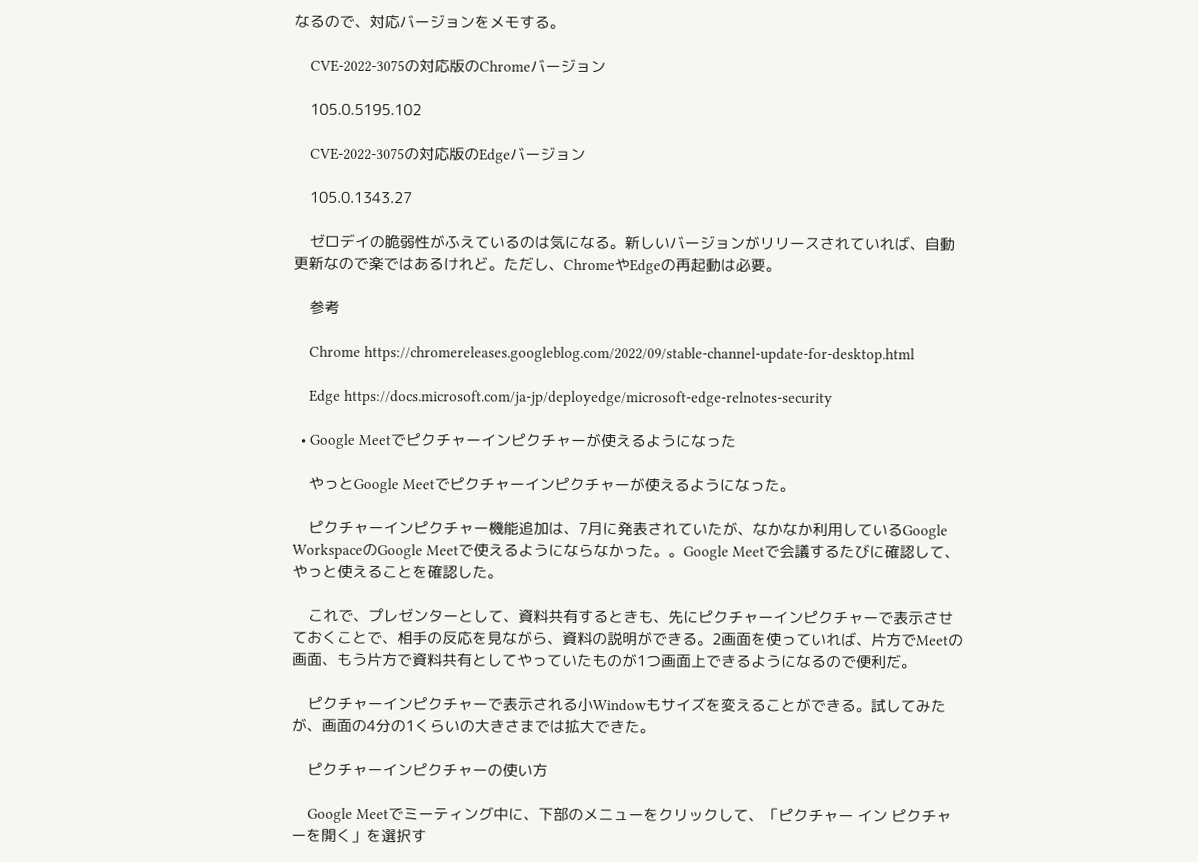なるので、対応バージョンをメモする。

    CVE-2022-3075の対応版のChromeバージョン

    105.0.5195.102

    CVE-2022-3075の対応版のEdgeバージョン

    105.0.1343.27

    ゼロデイの脆弱性がふえているのは気になる。新しいバージョンがリリースされていれば、自動更新なので楽ではあるけれど。ただし、ChromeやEdgeの再起動は必要。

    参考

    Chrome https://chromereleases.googleblog.com/2022/09/stable-channel-update-for-desktop.html

    Edge https://docs.microsoft.com/ja-jp/deployedge/microsoft-edge-relnotes-security

  • Google Meetでピクチャーインピクチャーが使えるようになった

    やっとGoogle Meetでピクチャーインピクチャーが使えるようになった。

    ピクチャーインピクチャー機能追加は、7月に発表されていたが、なかなか利用しているGoogle WorkspaceのGoogle Meetで使えるようにならなかった。。Google Meetで会議するたびに確認して、やっと使えることを確認した。

    これで、プレゼンターとして、資料共有するときも、先にピクチャーインピクチャーで表示させておくことで、相手の反応を見ながら、資料の説明ができる。2画面を使っていれば、片方でMeetの画面、もう片方で資料共有としてやっていたものが1つ画面上できるようになるので便利だ。

    ピクチャーインピクチャーで表示される小Windowもサイズを変えることができる。試してみたが、画面の4分の1くらいの大きさまでは拡大できた。

    ピクチャーインピクチャーの使い方

    Google Meetでミーティング中に、下部のメニューをクリックして、「ピクチャー イン ピクチャーを開く」を選択す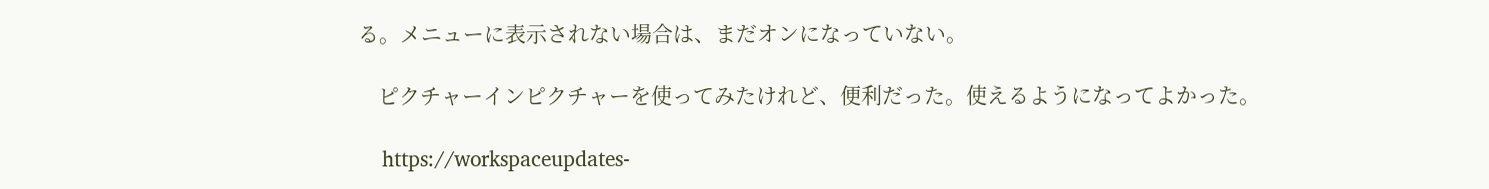る。メニューに表示されない場合は、まだオンになっていない。

    ピクチャーインピクチャーを使ってみたけれど、便利だった。使えるようになってよかった。

    https://workspaceupdates-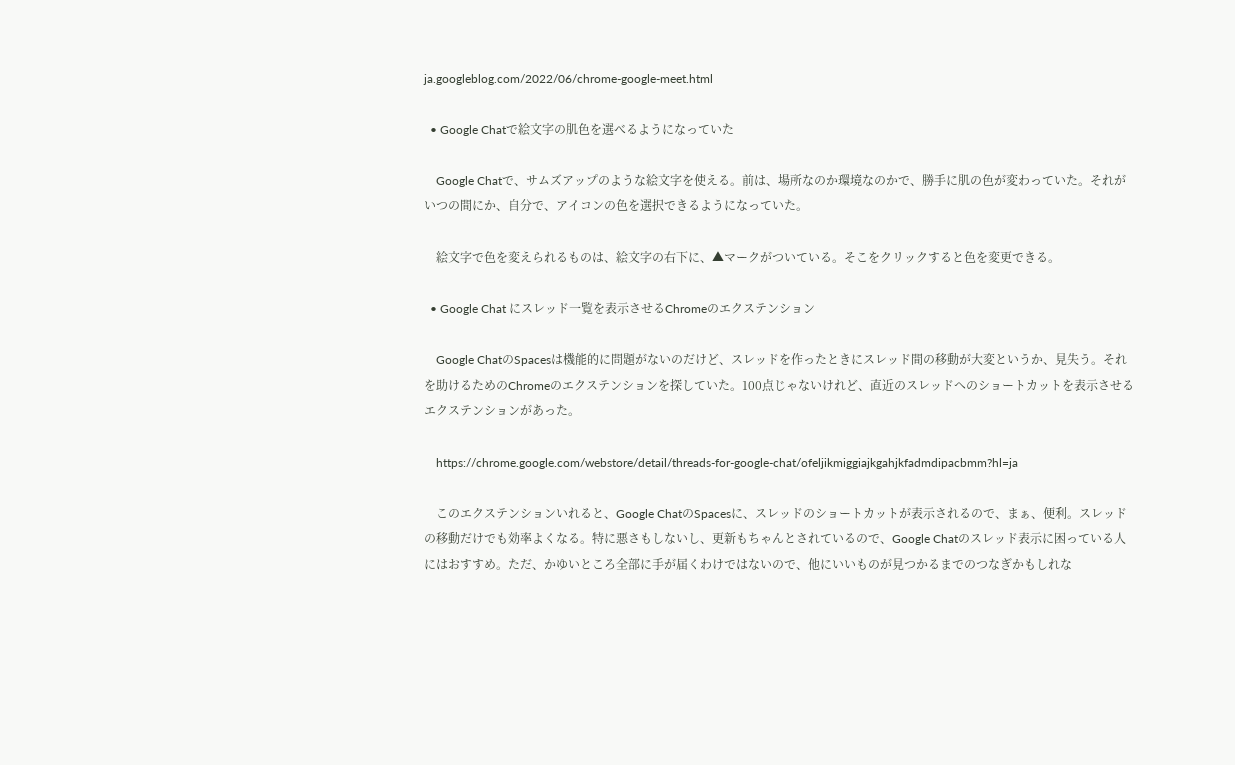ja.googleblog.com/2022/06/chrome-google-meet.html

  • Google Chatで絵文字の肌色を選べるようになっていた

    Google Chatで、サムズアップのような絵文字を使える。前は、場所なのか環境なのかで、勝手に肌の色が変わっていた。それがいつの間にか、自分で、アイコンの色を選択できるようになっていた。

    絵文字で色を変えられるものは、絵文字の右下に、▲マークがついている。そこをクリックすると色を変更できる。

  • Google Chat にスレッド一覧を表示させるChromeのエクステンション

    Google ChatのSpacesは機能的に問題がないのだけど、スレッドを作ったときにスレッド間の移動が大変というか、見失う。それを助けるためのChromeのエクステンションを探していた。100点じゃないけれど、直近のスレッドへのショートカットを表示させるエクステンションがあった。

    https://chrome.google.com/webstore/detail/threads-for-google-chat/ofeljikmiggiajkgahjkfadmdipacbmm?hl=ja

    このエクステンションいれると、Google ChatのSpacesに、スレッドのショートカットが表示されるので、まぁ、便利。スレッドの移動だけでも効率よくなる。特に悪さもしないし、更新もちゃんとされているので、Google Chatのスレッド表示に困っている人にはおすすめ。ただ、かゆいところ全部に手が届くわけではないので、他にいいものが見つかるまでのつなぎかもしれな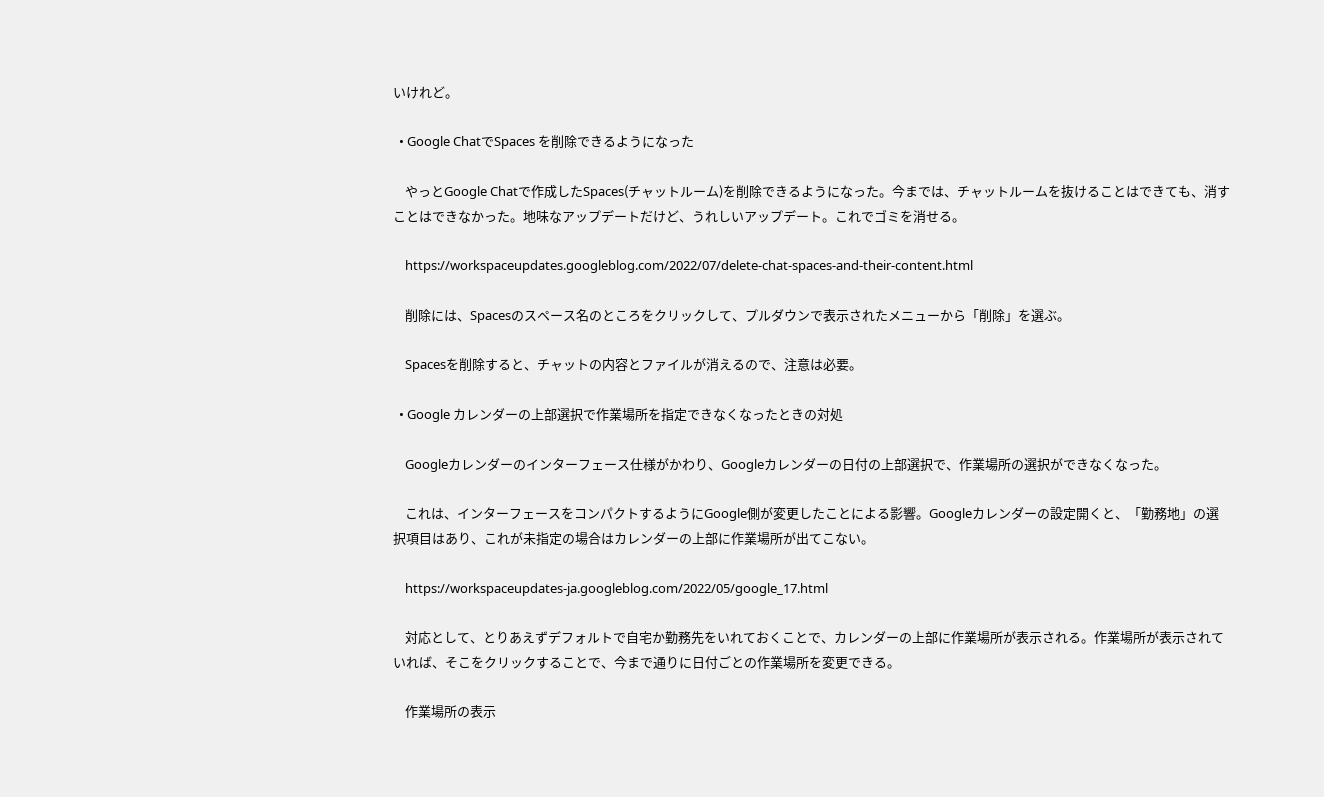いけれど。

  • Google ChatでSpaces を削除できるようになった

    やっとGoogle Chatで作成したSpaces(チャットルーム)を削除できるようになった。今までは、チャットルームを抜けることはできても、消すことはできなかった。地味なアップデートだけど、うれしいアップデート。これでゴミを消せる。

    https://workspaceupdates.googleblog.com/2022/07/delete-chat-spaces-and-their-content.html

    削除には、Spacesのスペース名のところをクリックして、プルダウンで表示されたメニューから「削除」を選ぶ。

    Spacesを削除すると、チャットの内容とファイルが消えるので、注意は必要。

  • Google カレンダーの上部選択で作業場所を指定できなくなったときの対処

    Googleカレンダーのインターフェース仕様がかわり、Googleカレンダーの日付の上部選択で、作業場所の選択ができなくなった。

    これは、インターフェースをコンパクトするようにGoogle側が変更したことによる影響。Googleカレンダーの設定開くと、「勤務地」の選択項目はあり、これが未指定の場合はカレンダーの上部に作業場所が出てこない。

    https://workspaceupdates-ja.googleblog.com/2022/05/google_17.html

    対応として、とりあえずデフォルトで自宅か勤務先をいれておくことで、カレンダーの上部に作業場所が表示される。作業場所が表示されていれば、そこをクリックすることで、今まで通りに日付ごとの作業場所を変更できる。

    作業場所の表示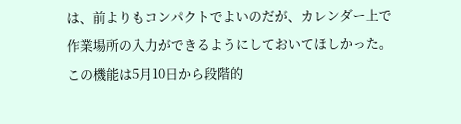は、前よりもコンパクトでよいのだが、カレンダー上で作業場所の入力ができるようにしておいてほしかった。この機能は5月10日から段階的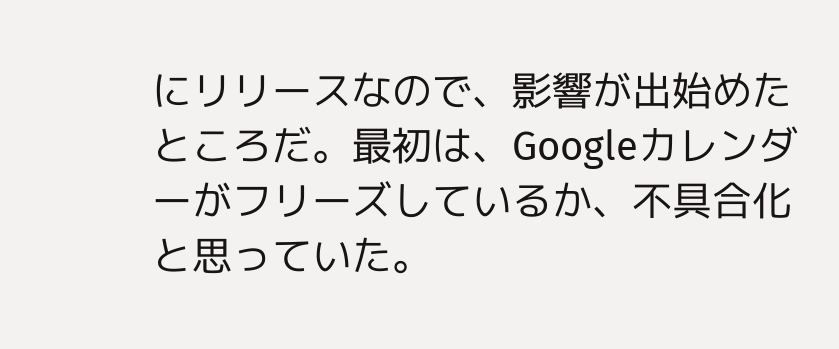にリリースなので、影響が出始めたところだ。最初は、Googleカレンダーがフリーズしているか、不具合化と思っていた。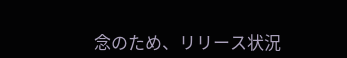念のため、リリース状況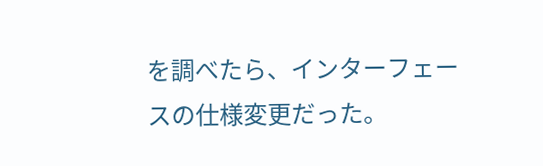を調べたら、インターフェースの仕様変更だった。